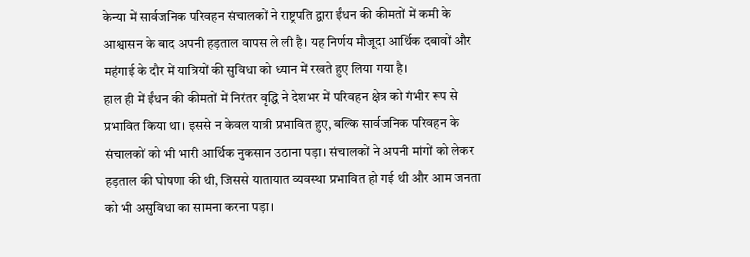केन्या में सार्वजनिक परिवहन संचालकों ने राष्ट्रपति द्वारा ईंधन की कीमतों में कमी के आश्वासन के बाद अपनी हड़ताल वापस ले ली है। यह निर्णय मौजूदा आर्थिक दबावों और महंगाई के दौर में यात्रियों की सुविधा को ध्यान में रखते हुए लिया गया है।
हाल ही में ईंधन की कीमतों में निरंतर वृद्धि ने देशभर में परिवहन क्षेत्र को गंभीर रूप से प्रभावित किया था। इससे न केवल यात्री प्रभावित हुए, बल्कि सार्वजनिक परिवहन के संचालकों को भी भारी आर्थिक नुकसान उठाना पड़ा। संचालकों ने अपनी मांगों को लेकर हड़ताल की घोषणा की थी, जिससे यातायात व्यवस्था प्रभावित हो गई थी और आम जनता को भी असुविधा का सामना करना पड़ा।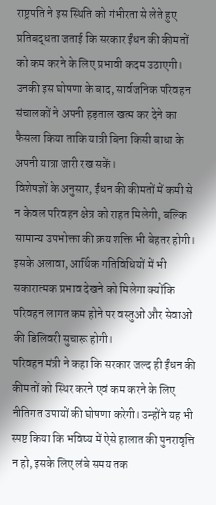राष्ट्रपति ने इस स्थिति को गंभीरता से लेते हुए प्रतिबद्धता जताई कि सरकार ईंधन की कीमतों को कम करने के लिए प्रभावी कदम उठाएगी। उनकी इस घोषणा के बाद, सार्वजनिक परिवहन संचालकों ने अपनी हड़ताल खत्म कर देने का फैसला किया ताकि यात्री बिना किसी बाधा के अपनी यात्रा जारी रख सकें।
विशेषज्ञों के अनुसार, ईंधन की कीमतों में कमी से न केवल परिवहन क्षेत्र को राहत मिलेगी, बल्कि सामान्य उपभोक्ता की क्रय शक्ति भी बेहतर होगी। इसके अलावा, आर्थिक गतिविधियों में भी सकारात्मक प्रभाव देखने को मिलेगा क्योंकि परिवहन लागत कम होने पर वस्तुओं और सेवाओं की डिलिवरी सुचारू होगी।
परिवहन मंत्री ने कहा कि सरकार जल्द ही ईंधन की कीमतों को स्थिर करने एवं कम करने के लिए नीतिगत उपायों की घोषणा करेगी। उन्होंने यह भी स्पष्ट किया कि भविष्य में ऐसे हालात की पुनरावृत्ति न हो, इसके लिए लंबे समय तक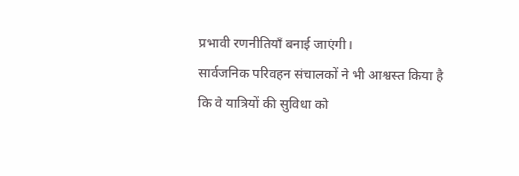प्रभावी रणनीतियाँ बनाई जाएंगी।
सार्वजनिक परिवहन संचालकों ने भी आश्वस्त किया है कि वे यात्रियों की सुविधा को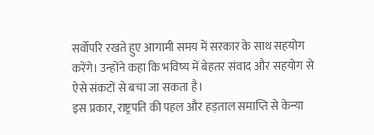सर्वोपरि रखते हुए आगामी समय में सरकार के साथ सहयोग करेंगे। उन्होंने कहा कि भविष्य में बेहतर संवाद और सहयोग से ऐसे संकटों से बचा जा सकता है।
इस प्रकार, राष्ट्रपति की पहल और हड़ताल समाप्ति से केन्या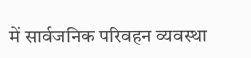में सार्वजनिक परिवहन व्यवस्था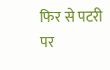फिर से पटरी पर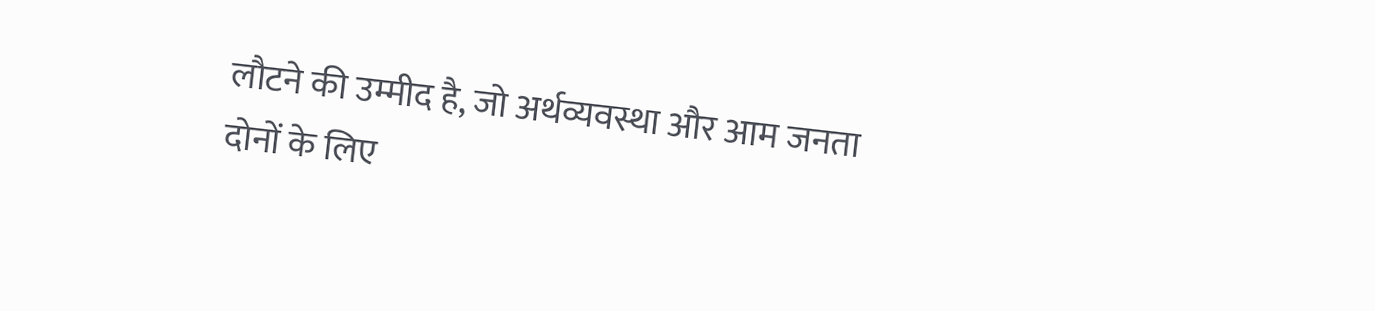लौटने की उम्मीद है, जो अर्थव्यवस्था और आम जनता दोनों के लिए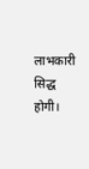लाभकारी सिद्ध होगी।